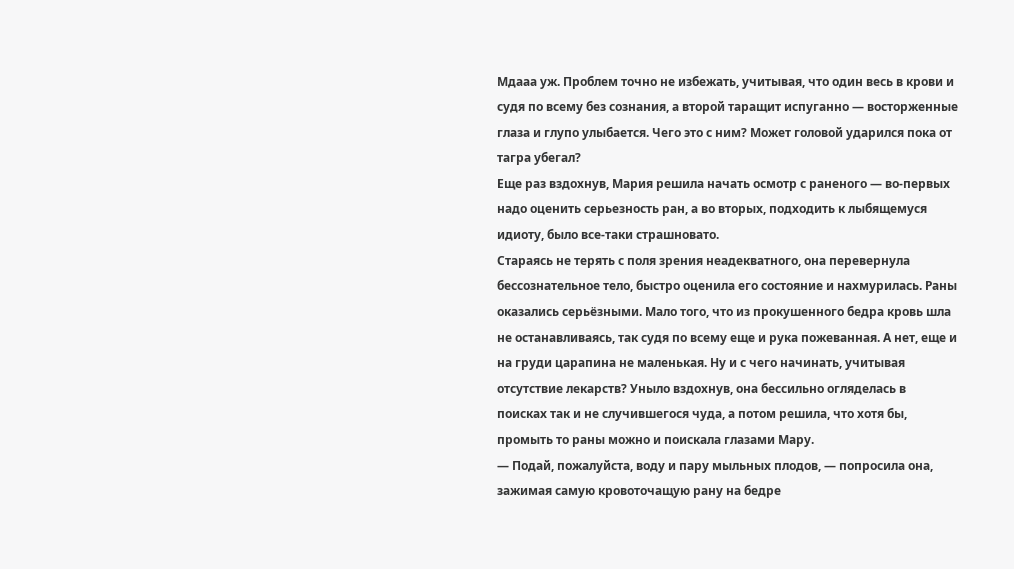Мдааа уж. Проблем точно не избежать, учитывая, что один весь в крови и судя по всему без сознания, а второй таращит испуганно — восторженные глаза и глупо улыбается. Чего это с ним? Может головой ударился пока от тагра убегал?
Еще раз вздохнув, Мария решила начать осмотр с раненого — во-первых надо оценить серьезность ран, а во вторых, подходить к лыбящемуся идиоту, было все-таки страшновато.
Стараясь не терять с поля зрения неадекватного, она перевернула бессознательное тело, быстро оценила его состояние и нахмурилась. Раны оказались серьёзными. Мало того, что из прокушенного бедра кровь шла не останавливаясь, так судя по всему еще и рука пожеванная. А нет, еще и на груди царапина не маленькая. Ну и с чего начинать, учитывая отсутствие лекарств? Уныло вздохнув, она бессильно огляделась в поисках так и не случившегося чуда, а потом решила, что хотя бы, промыть то раны можно и поискала глазами Мару.
— Подай, пожалуйста, воду и пару мыльных плодов, — попросила она, зажимая самую кровоточащую рану на бедре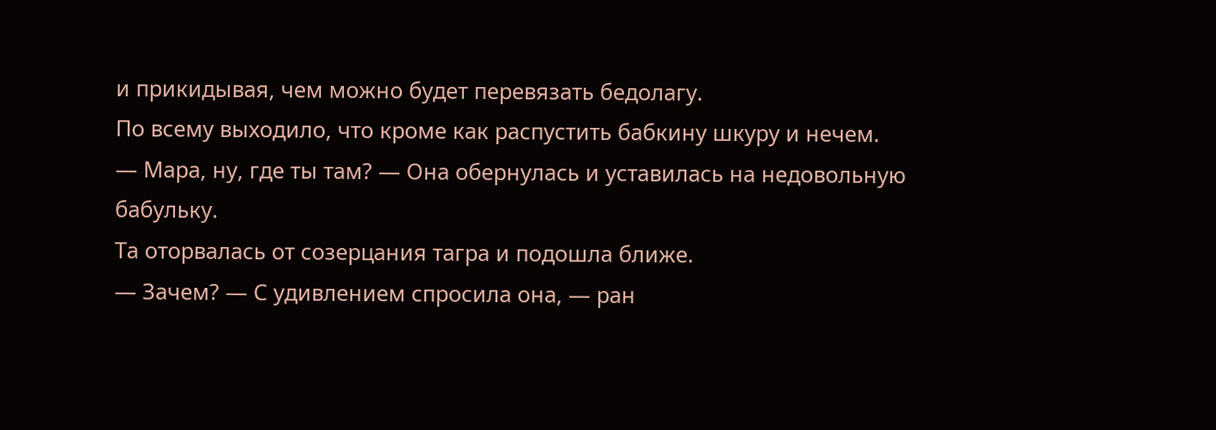и прикидывая, чем можно будет перевязать бедолагу.
По всему выходило, что кроме как распустить бабкину шкуру и нечем.
— Мара, ну, где ты там? — Она обернулась и уставилась на недовольную бабульку.
Та оторвалась от созерцания тагра и подошла ближе.
— Зачем? — С удивлением спросила она, — ран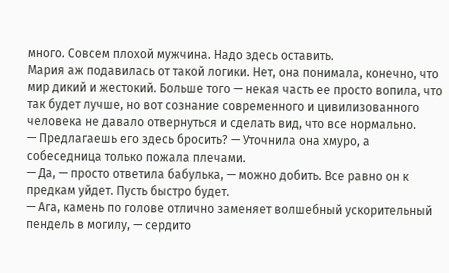много. Совсем плохой мужчина. Надо здесь оставить.
Мария аж подавилась от такой логики. Нет, она понимала, конечно, что мир дикий и жестокий. Больше того — некая часть ее просто вопила, что так будет лучше, но вот сознание современного и цивилизованного человека не давало отвернуться и сделать вид, что все нормально.
— Предлагаешь его здесь бросить? — Уточнила она хмуро, а собеседница только пожала плечами.
— Да, — просто ответила бабулька, — можно добить. Все равно он к предкам уйдет. Пусть быстро будет.
— Ага, камень по голове отлично заменяет волшебный ускорительный пендель в могилу, — сердито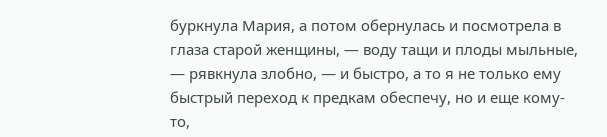буркнула Мария, а потом обернулась и посмотрела в глаза старой женщины, — воду тащи и плоды мыльные, — рявкнула злобно, — и быстро, а то я не только ему быстрый переход к предкам обеспечу, но и еще кому-то,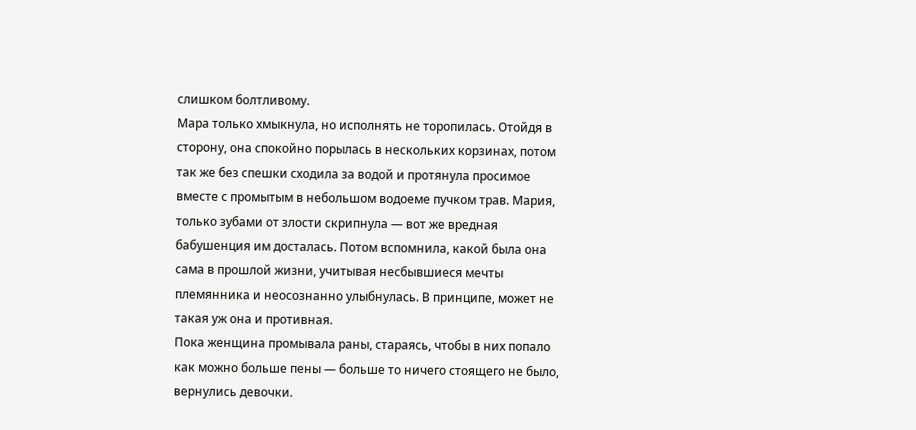слишком болтливому.
Мара только хмыкнула, но исполнять не торопилась. Отойдя в сторону, она спокойно порылась в нескольких корзинах, потом так же без спешки сходила за водой и протянула просимое вместе с промытым в небольшом водоеме пучком трав. Мария, только зубами от злости скрипнула — вот же вредная бабушенция им досталась. Потом вспомнила, какой была она сама в прошлой жизни, учитывая несбывшиеся мечты племянника и неосознанно улыбнулась. В принципе, может не такая уж она и противная.
Пока женщина промывала раны, стараясь, чтобы в них попало как можно больше пены — больше то ничего стоящего не было, вернулись девочки.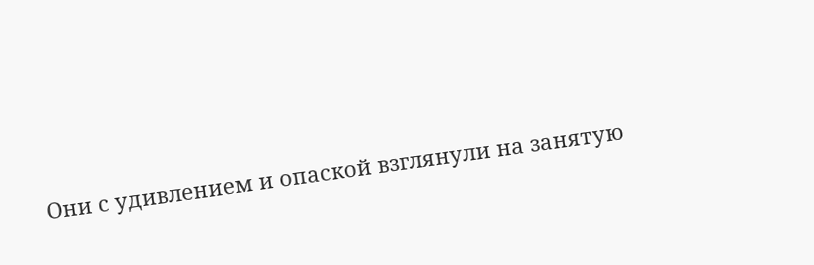Они с удивлением и опаской взглянули на занятую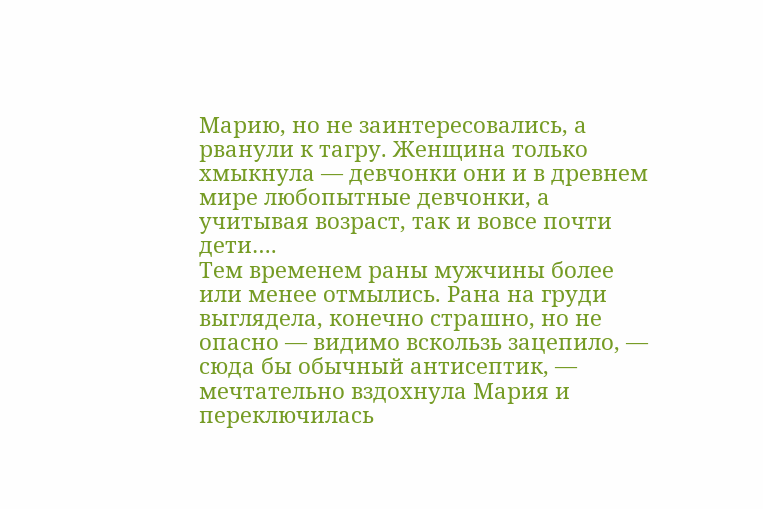Марию, но не заинтересовались, а рванули к тагру. Женщина только хмыкнула — девчонки они и в древнем мире любопытные девчонки, а учитывая возраст, так и вовсе почти дети….
Тем временем раны мужчины более или менее отмылись. Рана на груди выглядела, конечно страшно, но не опасно — видимо вскользь зацепило, — сюда бы обычный антисептик, — мечтательно вздохнула Мария и переключилась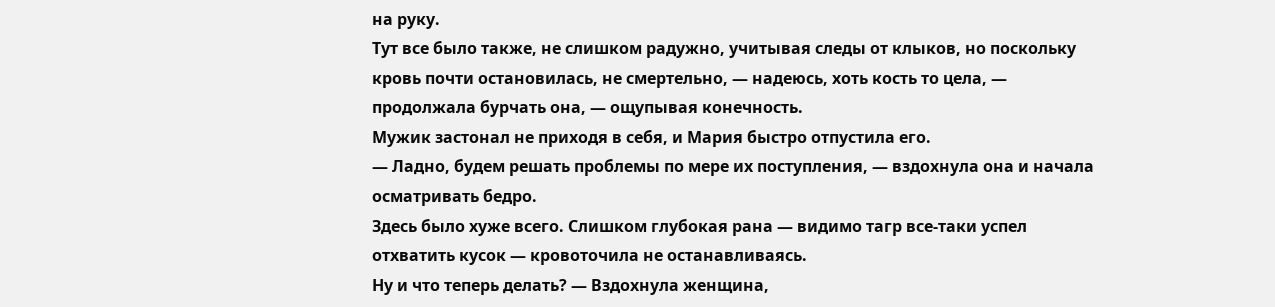на руку.
Тут все было также, не слишком радужно, учитывая следы от клыков, но поскольку кровь почти остановилась, не смертельно, — надеюсь, хоть кость то цела, — продолжала бурчать она, — ощупывая конечность.
Мужик застонал не приходя в себя, и Мария быстро отпустила его.
— Ладно, будем решать проблемы по мере их поступления, — вздохнула она и начала осматривать бедро.
Здесь было хуже всего. Слишком глубокая рана — видимо тагр все-таки успел отхватить кусок — кровоточила не останавливаясь.
Ну и что теперь делать? — Вздохнула женщина,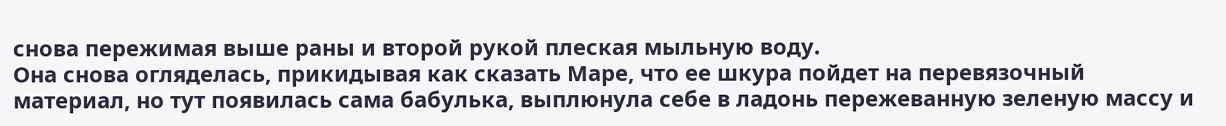снова пережимая выше раны и второй рукой плеская мыльную воду.
Она снова огляделась, прикидывая как сказать Маре, что ее шкура пойдет на перевязочный материал, но тут появилась сама бабулька, выплюнула себе в ладонь пережеванную зеленую массу и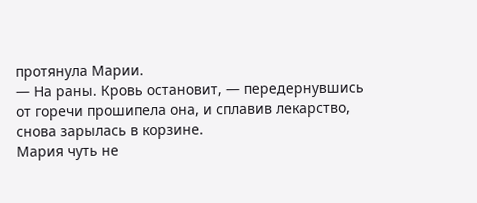протянула Марии.
— На раны. Кровь остановит, — передернувшись от горечи прошипела она, и сплавив лекарство, снова зарылась в корзине.
Мария чуть не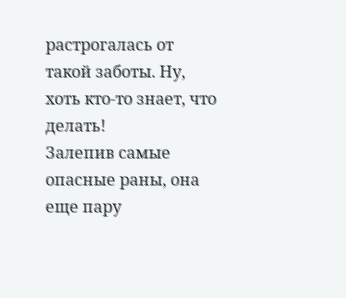растрогалась от такой заботы. Ну, хоть кто-то знает, что делать!
Залепив самые опасные раны, она еще пару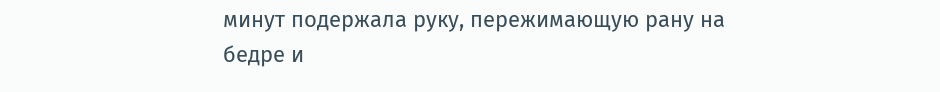минут подержала руку, пережимающую рану на бедре и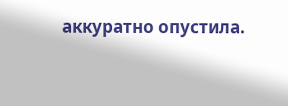аккуратно опустила.